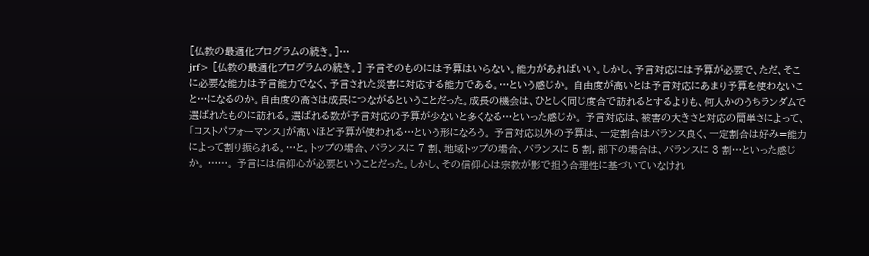[仏教の最適化プログラムの続き。]…
jrf> [仏教の最適化プログラムの続き。] 予言そのものには予算はいらない。能力があればいい。しかし、予言対応には予算が必要で、ただ、そこに必要な能力は予言能力でなく、予言された災害に対応する能力である。…という感じか。 自由度が高いとは予言対応にあまり予算を使わないこと…になるのか。自由度の高さは成長につながるということだった。成長の機会は、ひとしく同じ度合で訪れるとするよりも、何人かのうちランダムで選ばれたものに訪れる。選ばれる数が予言対応の予算が少ないと多くなる…といった感じか。 予言対応は、被害の大きさと対応の簡単さによって、「コストパフォーマンス」が高いほど予算が使われる…という形になろう。 予言対応以外の予算は、一定割合はバランス良く、一定割合は好み=能力によって割り振られる。…と。トップの場合、バランスに 7 割、地域トップの場合、バランスに 5 割, 部下の場合は、バランスに 3 割…といった感じか。 ……。 予言には信仰心が必要ということだった。しかし、その信仰心は宗教が影で担う合理性に基づいていなけれ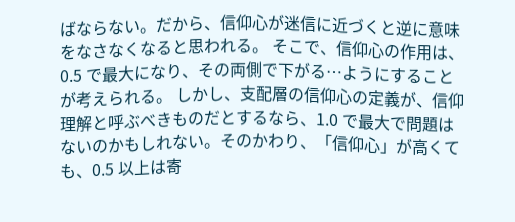ばならない。だから、信仰心が迷信に近づくと逆に意味をなさなくなると思われる。 そこで、信仰心の作用は、0.5 で最大になり、その両側で下がる…ようにすることが考えられる。 しかし、支配層の信仰心の定義が、信仰理解と呼ぶべきものだとするなら、1.0 で最大で問題はないのかもしれない。そのかわり、「信仰心」が高くても、0.5 以上は寄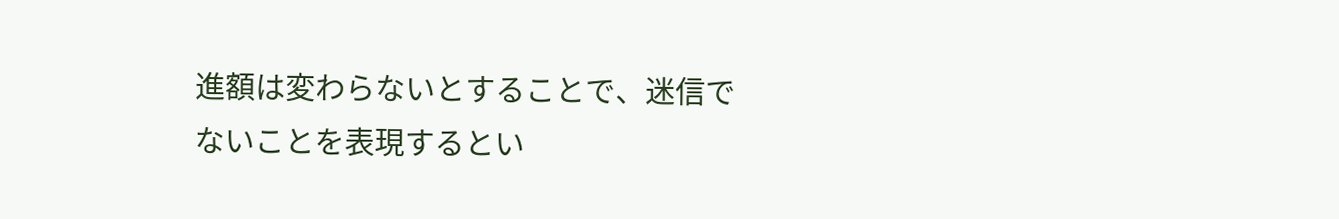進額は変わらないとすることで、迷信でないことを表現するとい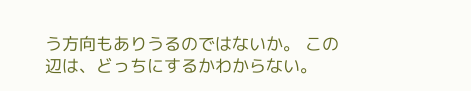う方向もありうるのではないか。 この辺は、どっちにするかわからない。